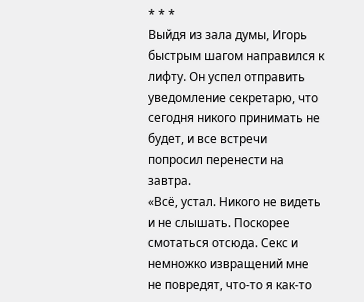* * *
Выйдя из зала думы, Игорь быстрым шагом направился к лифту. Он успел отправить уведомление секретарю, что сегодня никого принимать не будет, и все встречи попросил перенести на завтра.
«Всё, устал. Никого не видеть и не слышать. Поскорее смотаться отсюда. Секс и немножко извращений мне не повредят, что-то я как-то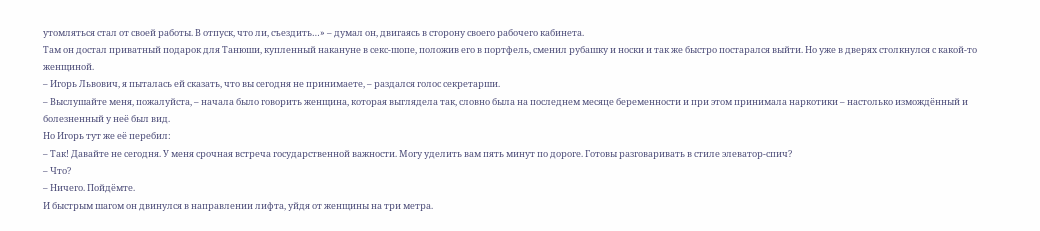утомляться стал от своей работы. В отпуск, что ли, съездить…» – думал он, двигаясь в сторону своего рабочего кабинета.
Там он достал приватный подарок для Танюши, купленный накануне в секс-шопе, положив его в портфель, сменил рубашку и носки и так же быстро постарался выйти. Но уже в дверях столкнулся с какой-то женщиной.
– Игорь Львович, я пыталась ей сказать, что вы сегодня не принимаете, – раздался голос секретарши.
– Выслушайте меня, пожалуйста, – начала было говорить женщина, которая выглядела так, словно была на последнем месяце беременности и при этом принимала наркотики – настолько измождённый и болезненный у неё был вид.
Но Игорь тут же её перебил:
– Так! Давайте не сегодня. У меня срочная встреча государственной важности. Могу уделить вам пять минут по дороге. Готовы разговаривать в стиле элеватор-спич?
– Что?
– Ничего. Пойдёмте.
И быстрым шагом он двинулся в направлении лифта, уйдя от женщины на три метра.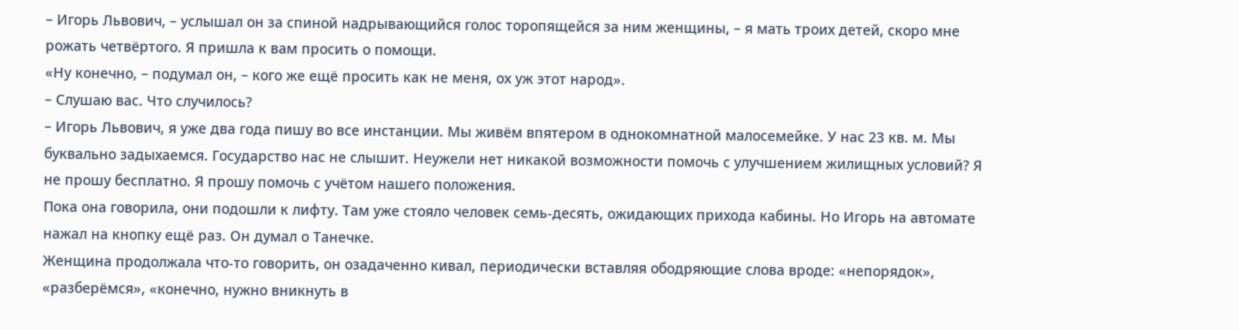– Игорь Львович, – услышал он за спиной надрывающийся голос торопящейся за ним женщины, – я мать троих детей, скоро мне рожать четвёртого. Я пришла к вам просить о помощи.
«Ну конечно, – подумал он, – кого же ещё просить как не меня, ох уж этот народ».
– Слушаю вас. Что случилось?
– Игорь Львович, я уже два года пишу во все инстанции. Мы живём впятером в однокомнатной малосемейке. У нас 23 кв. м. Мы буквально задыхаемся. Государство нас не слышит. Неужели нет никакой возможности помочь с улучшением жилищных условий? Я не прошу бесплатно. Я прошу помочь с учётом нашего положения.
Пока она говорила, они подошли к лифту. Там уже стояло человек семь-десять, ожидающих прихода кабины. Но Игорь на автомате нажал на кнопку ещё раз. Он думал о Танечке.
Женщина продолжала что-то говорить, он озадаченно кивал, периодически вставляя ободряющие слова вроде: «непорядок», «разберёмся», «конечно, нужно вникнуть в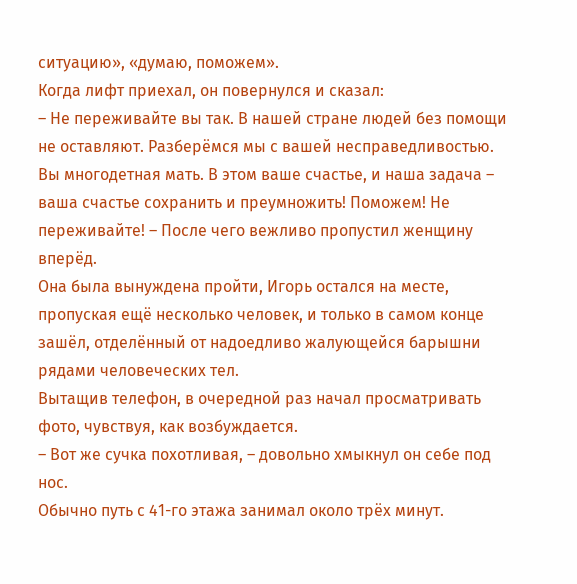ситуацию», «думаю, поможем».
Когда лифт приехал, он повернулся и сказал:
– Не переживайте вы так. В нашей стране людей без помощи не оставляют. Разберёмся мы с вашей несправедливостью. Вы многодетная мать. В этом ваше счастье, и наша задача – ваша счастье сохранить и преумножить! Поможем! Не переживайте! – После чего вежливо пропустил женщину вперёд.
Она была вынуждена пройти, Игорь остался на месте, пропуская ещё несколько человек, и только в самом конце зашёл, отделённый от надоедливо жалующейся барышни рядами человеческих тел.
Вытащив телефон, в очередной раз начал просматривать фото, чувствуя, как возбуждается.
– Вот же сучка похотливая, – довольно хмыкнул он себе под нос.
Обычно путь с 41-го этажа занимал около трёх минут.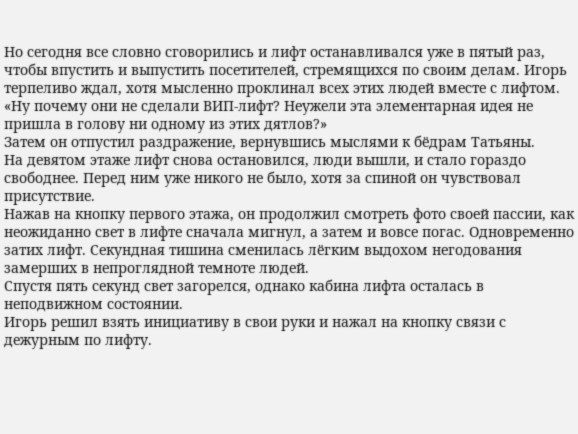Но сегодня все словно сговорились и лифт останавливался уже в пятый раз, чтобы впустить и выпустить посетителей, стремящихся по своим делам. Игорь терпеливо ждал, хотя мысленно проклинал всех этих людей вместе с лифтом.
«Ну почему они не сделали ВИП-лифт? Неужели эта элементарная идея не пришла в голову ни одному из этих дятлов?»
Затем он отпустил раздражение, вернувшись мыслями к бёдрам Татьяны.
На девятом этаже лифт снова остановился, люди вышли, и стало гораздо свободнее. Перед ним уже никого не было, хотя за спиной он чувствовал присутствие.
Нажав на кнопку первого этажа, он продолжил смотреть фото своей пассии, как неожиданно свет в лифте сначала мигнул, а затем и вовсе погас. Одновременно затих лифт. Секундная тишина сменилась лёгким выдохом негодования замерших в непроглядной темноте людей.
Спустя пять секунд свет загорелся, однако кабина лифта осталась в неподвижном состоянии.
Игорь решил взять инициативу в свои руки и нажал на кнопку связи с дежурным по лифту.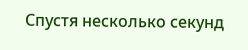Спустя несколько секунд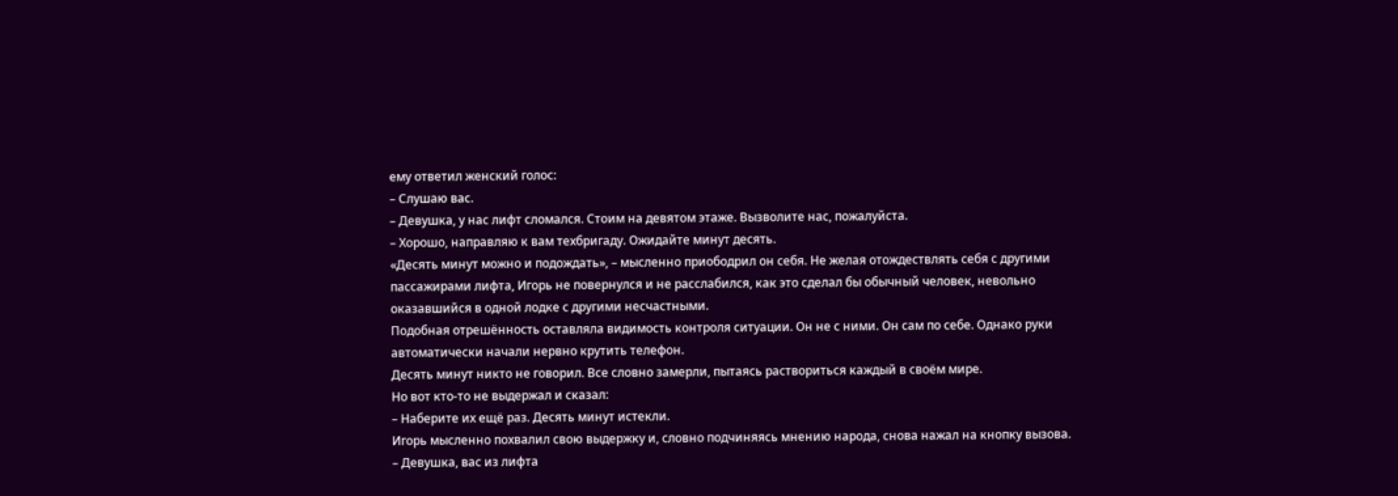ему ответил женский голос:
– Слушаю вас.
– Девушка, у нас лифт сломался. Стоим на девятом этаже. Вызволите нас, пожалуйста.
– Хорошо, направляю к вам техбригаду. Ожидайте минут десять.
«Десять минут можно и подождать», – мысленно приободрил он себя. Не желая отождествлять себя с другими пассажирами лифта, Игорь не повернулся и не расслабился, как это сделал бы обычный человек, невольно оказавшийся в одной лодке с другими несчастными.
Подобная отрешённость оставляла видимость контроля ситуации. Он не с ними. Он сам по себе. Однако руки автоматически начали нервно крутить телефон.
Десять минут никто не говорил. Все словно замерли, пытаясь раствориться каждый в своём мире.
Но вот кто-то не выдержал и сказал:
– Наберите их ещё раз. Десять минут истекли.
Игорь мысленно похвалил свою выдержку и, словно подчиняясь мнению народа, снова нажал на кнопку вызова.
– Девушка, вас из лифта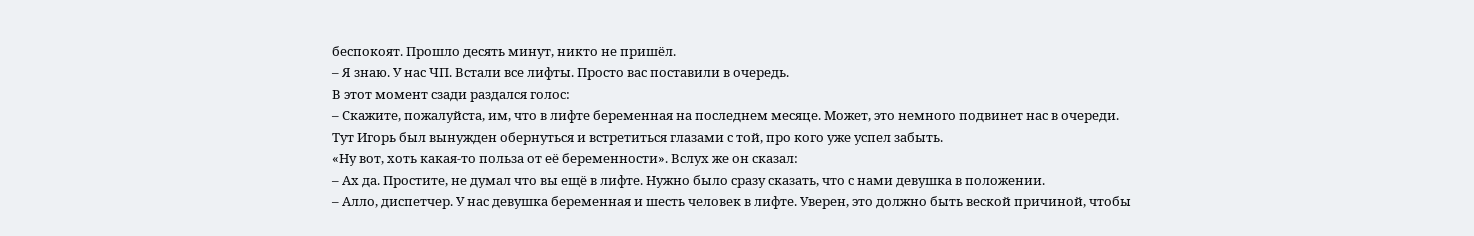беспокоят. Прошло десять минут, никто не пришёл.
– Я знаю. У нас ЧП. Встали все лифты. Просто вас поставили в очередь.
В этот момент сзади раздался голос:
– Скажите, пожалуйста, им, что в лифте беременная на последнем месяце. Может, это немного подвинет нас в очереди.
Тут Игорь был вынужден обернуться и встретиться глазами с той, про кого уже успел забыть.
«Ну вот, хоть какая-то польза от её беременности». Вслух же он сказал:
– Ах да. Простите, не думал что вы ещё в лифте. Нужно было сразу сказать, что с нами девушка в положении.
– Алло, диспетчер. У нас девушка беременная и шесть человек в лифте. Уверен, это должно быть веской причиной, чтобы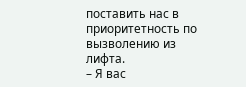поставить нас в приоритетность по вызволению из лифта.
– Я вас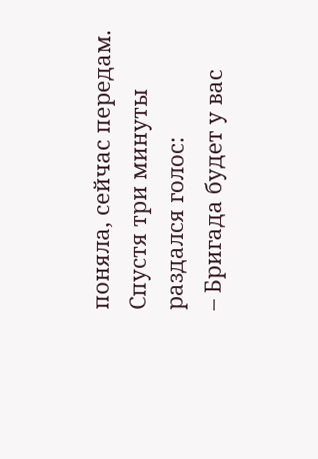поняла, сейчас передам.
Спустя три минуты раздался голос:
– Бригада будет у вас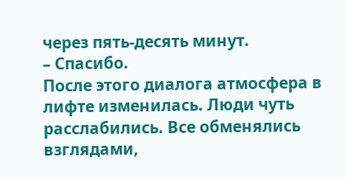через пять-десять минут.
– Спасибо.
После этого диалога атмосфера в лифте изменилась. Люди чуть расслабились. Все обменялись взглядами,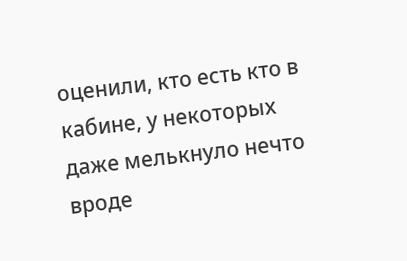оценили, кто есть кто в кабине, у некоторых даже мелькнуло нечто вроде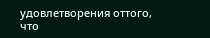удовлетворения оттого, что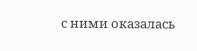с ними оказалась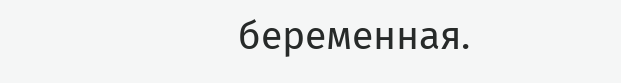беременная.